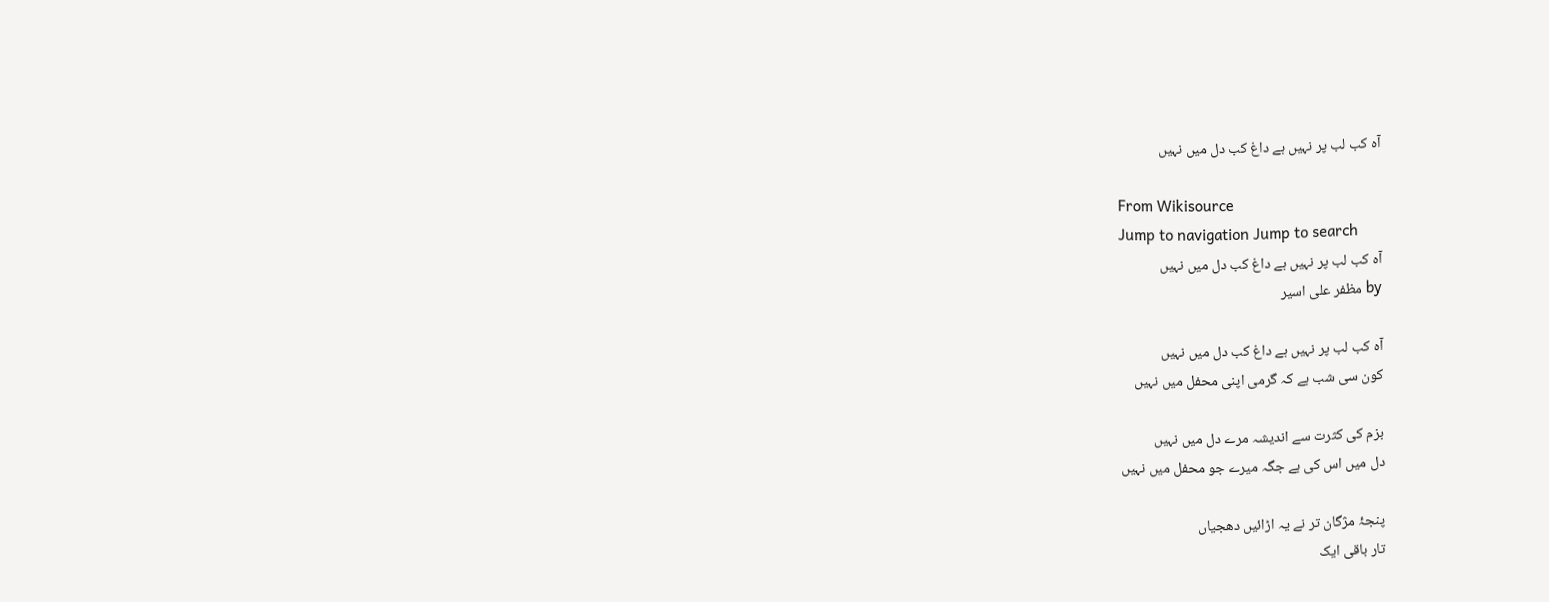آہ کب لب پر نہیں ہے داغ کب دل میں نہیں

From Wikisource
Jump to navigation Jump to search
آہ کب لب پر نہیں ہے داغ کب دل میں نہیں
by مظفر علی اسیر

آہ کب لب پر نہیں ہے داغ کب دل میں نہیں
کون سی شب ہے کہ گرمی اپنی محفل میں نہیں

بزم کی کثرت سے اندیشہ مرے دل میں نہیں
دل میں اس کی ہے جگہ میرے جو محفل میں نہیں

پنجۂ مژگان تر نے یہ اڑائیں دھجیاں
تار باقی ایک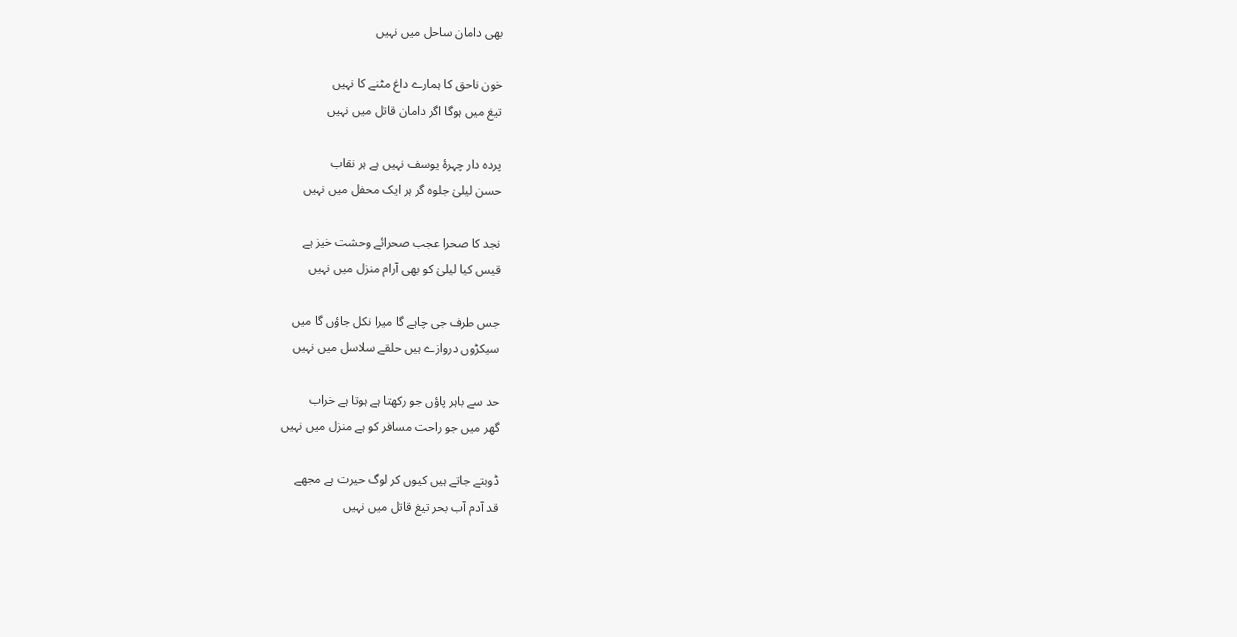بھی دامان ساحل میں نہیں

خون ناحق کا ہمارے داغ مٹنے کا نہیں
تیغ میں ہوگا اگر دامان قاتل میں نہیں

پردہ دار چہرۂ یوسف نہیں ہے ہر نقاب
حسن لیلیٰ جلوہ گر ہر ایک محفل میں نہیں

نجد کا صحرا عجب صحرائے وحشت خیز ہے
قیس کیا لیلیٰ کو بھی آرام منزل میں نہیں

جس طرف جی چاہے گا میرا نکل جاؤں گا میں
سیکڑوں دروازے ہیں حلقے سلاسل میں نہیں

حد سے باہر پاؤں جو رکھتا ہے ہوتا ہے خراب
گھر میں جو راحت مسافر کو ہے منزل میں نہیں

ڈوبتے جاتے ہیں کیوں کر لوگ حیرت ہے مجھے
قد آدم آب بحر تیغ قاتل میں نہیں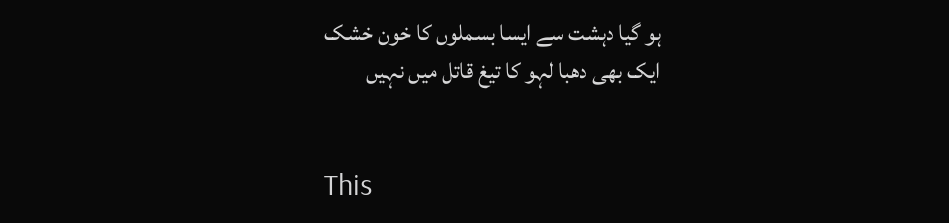ہو گیا دہشت سے ایسا بسملوں کا خون خشک
ایک بھی دھبا لہو کا تیغ قاتل میں نہیں


This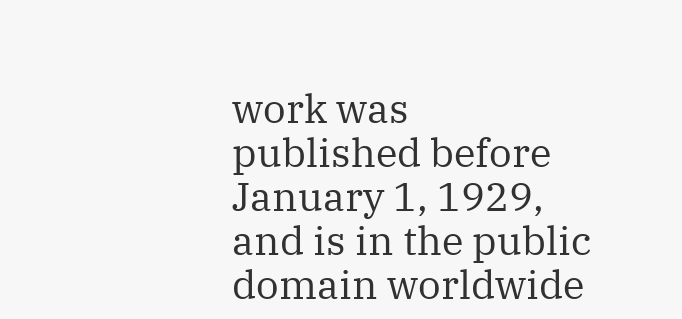work was published before January 1, 1929, and is in the public domain worldwide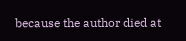because the author died at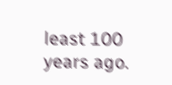least 100 years ago.